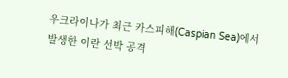우크라이나가 최근 카스피해(Caspian Sea)에서 발생한 이란 선박 공격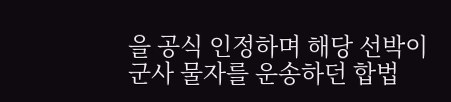을 공식 인정하며 해당 선박이 군사 물자를 운송하던 합법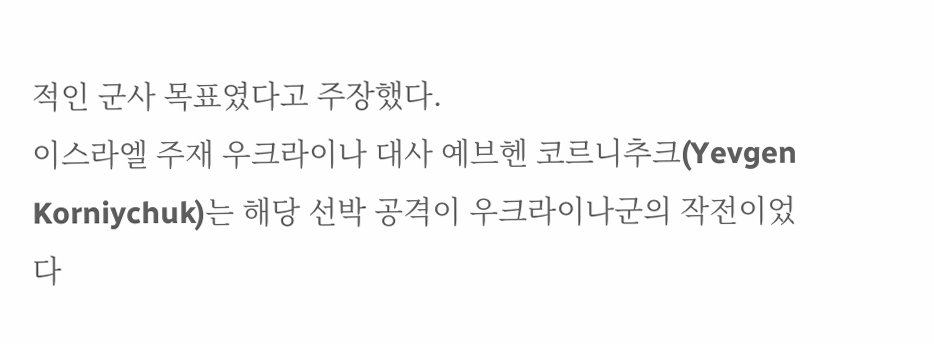적인 군사 목표였다고 주장했다.
이스라엘 주재 우크라이나 대사 예브헨 코르니추크(Yevgen Korniychuk)는 해당 선박 공격이 우크라이나군의 작전이었다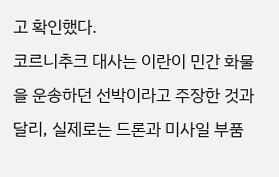고 확인했다.
코르니추크 대사는 이란이 민간 화물을 운송하던 선박이라고 주장한 것과 달리, 실제로는 드론과 미사일 부품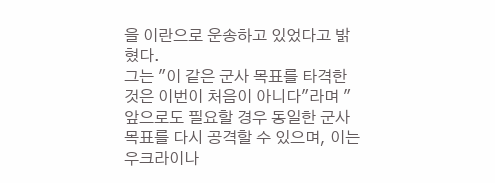을 이란으로 운송하고 있었다고 밝혔다.
그는 "이 같은 군사 목표를 타격한 것은 이번이 처음이 아니다"라며 "앞으로도 필요할 경우 동일한 군사 목표를 다시 공격할 수 있으며, 이는 우크라이나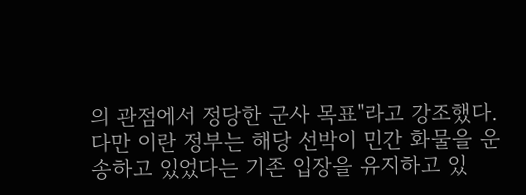의 관점에서 정당한 군사 목표"라고 강조했다.
다만 이란 정부는 해당 선박이 민간 화물을 운송하고 있었다는 기존 입장을 유지하고 있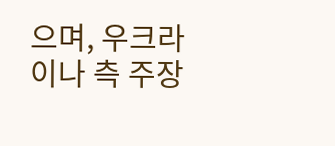으며, 우크라이나 측 주장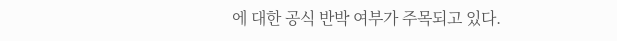에 대한 공식 반박 여부가 주목되고 있다.